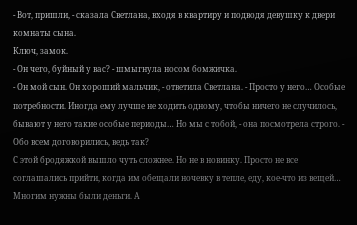- Вот, пришли, - сказала Светлана, входя в квартиру и подводя девушку к двери комнаты сына.
Ключ, замок.
- Он чего, буйный у вас? - шмыгнула носом бомжичка.
- Он мой сын. Он хороший мальчик, - ответила Светлана. - Просто у него… Особые потребности. Иногда ему лучше не ходить одному, чтобы ничего не случилось, бывают у него такие особые периоды… Но мы с тобой, - она посмотрела строго. - Обо всем договорились, ведь так?
С этой бродяжкой вышло чуть сложнее. Но не в новинку. Просто не все соглашались прийти, когда им обещали ночевку в тепле, еду, кое-что из вещей… Многим нужны были деньги. А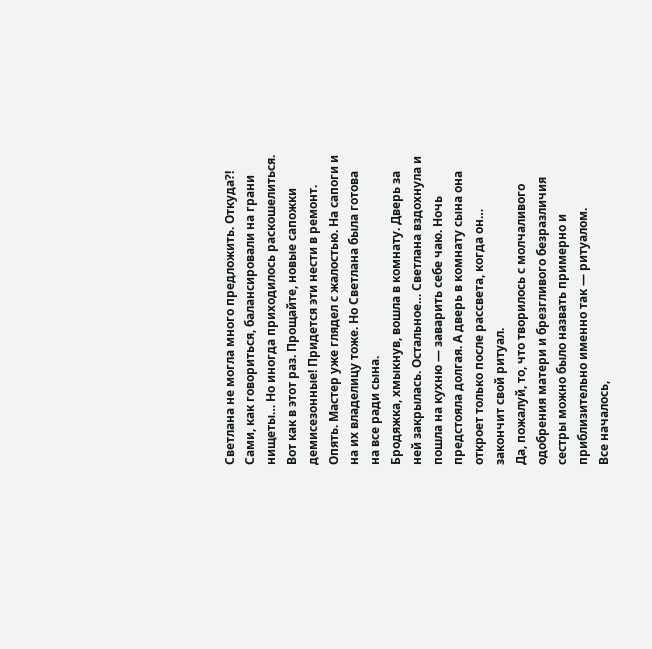Светлана не могла много предложить. Откуда?! Сами, как говориться, балансировали на грани нищеты… Но иногда приходилось раскошелиться. Вот как в этот раз. Прощайте, новые сапожки демисезонные! Придется эти нести в ремонт. Опять. Мастер уже глядел с жалостью. На сапоги и на их владелицу тоже. Но Светлана была готова на все ради сына.
Бродяжка, хмыкнув, вошла в комнату. Дверь за ней закрылась. Остальное… Светлана вздохнула и пошла на кухню — заварить себе чаю. Ночь предстояла долгая. А дверь в комнату сына она откроет только после рассвета, когда он… закончит свой ритуал.
Да, пожалуй, то, что творилось с молчаливого одобрения матери и брезгливого безразличия сестры можно было назвать примерно и приблизительно именно так — ритуалом.
Все началось,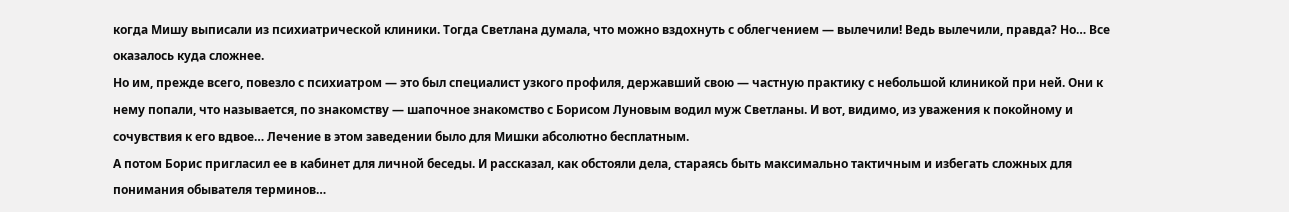когда Мишу выписали из психиатрической клиники. Тогда Светлана думала, что можно вздохнуть с облегчением — вылечили! Ведь вылечили, правда? Но… Все оказалось куда сложнее.
Но им, прежде всего, повезло с психиатром — это был специалист узкого профиля, державший свою — частную практику с небольшой клиникой при ней. Они к нему попали, что называется, по знакомству — шапочное знакомство с Борисом Луновым водил муж Светланы. И вот, видимо, из уважения к покойному и сочувствия к его вдвое… Лечение в этом заведении было для Мишки абсолютно бесплатным.
А потом Борис пригласил ее в кабинет для личной беседы. И рассказал, как обстояли дела, стараясь быть максимально тактичным и избегать сложных для понимания обывателя терминов…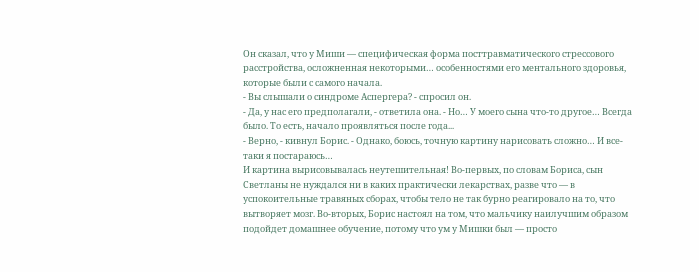Он сказал, что у Миши — специфическая форма посттравматического стрессового расстройства, осложненная некоторыми… особенностями его ментального здоровья, которые были с самого начала.
- Вы слышали о синдроме Аспергера? - спросил он.
- Да, у нас его предполагали, - ответила она. - Но… У моего сына что-то другое… Всегда было. То есть, начало проявляться после года...
- Верно, - кивнул Борис. - Однако, боюсь, точную картину нарисовать сложно… И все-таки я постараюсь…
И картина вырисовывалась неутешительная! Во-первых, по словам Бориса, сын Светланы не нуждался ни в каких практически лекарствах, разве что — в успокоительные травяных сборах, чтобы тело не так бурно реагировало на то, что вытворяет мозг. Во-вторых, Борис настоял на том, что мальчику наилучшим образом подойдет домашнее обучение, потому что ум у Мишки был — просто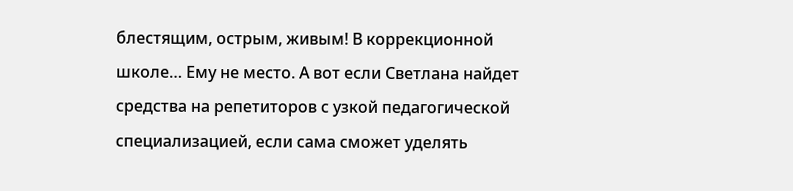блестящим, острым, живым! В коррекционной школе… Ему не место. А вот если Светлана найдет средства на репетиторов с узкой педагогической специализацией, если сама сможет уделять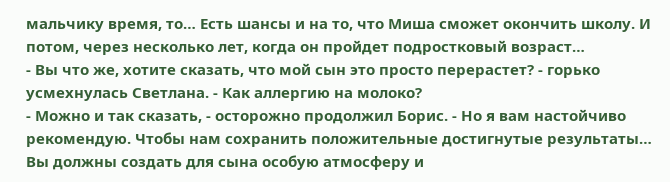мальчику время, то… Есть шансы и на то, что Миша сможет окончить школу. И потом, через несколько лет, когда он пройдет подростковый возраст…
- Вы что же, хотите сказать, что мой сын это просто перерастет? - горько усмехнулась Светлана. - Как аллергию на молоко?
- Можно и так сказать, - осторожно продолжил Борис. - Но я вам настойчиво рекомендую. Чтобы нам сохранить положительные достигнутые результаты… Вы должны создать для сына особую атмосферу и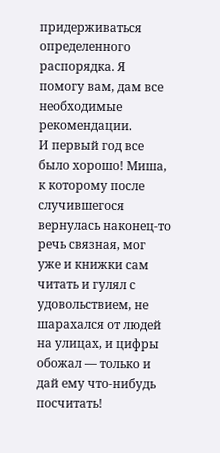придерживаться определенного распорядка. Я помогу вам, дам все необходимые рекомендации.
И первый год все было хорошо! Миша, к которому после случившегося вернулась наконец-то речь связная, мог уже и книжки сам читать и гулял с удовольствием, не шарахался от людей на улицах, и цифры обожал — только и дай ему что-нибудь посчитать!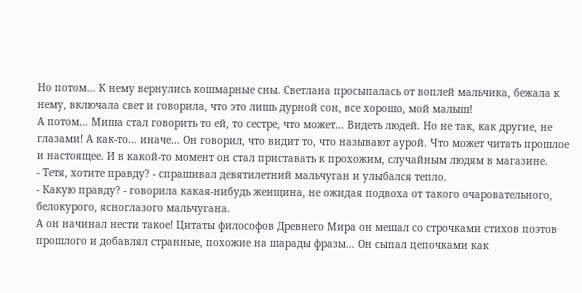Но потом… К нему вернулись кошмарные сны. Светлана просыпалась от воплей мальчика, бежала к нему, включала свет и говорила, что это лишь дурной сон, все хорошо, мой малыш!
А потом… Миша стал говорить то ей, то сестре, что может… Видеть людей. Но не так, как другие, не глазами! А как-то… иначе… Он говорил, что видит то, что называют аурой. Что может читать прошлое и настоящее. И в какой-то момент он стал приставать к прохожим, случайным людям в магазине.
- Тетя, хотите правду? - спрашивал девятилетний мальчуган и улыбался тепло.
- Какую правду? - говорила какая-нибудь женщина, не ожидая подвоха от такого очаровательного, белокурого, ясноглазого мальчугана.
А он начинал нести такое! Цитаты философов Древнего Мира он мешал со строчками стихов поэтов прошлого и добавлял странные, похожие на шарады фразы… Он сыпал цепочками как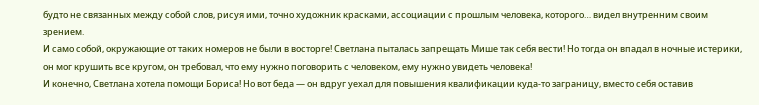будто не связанных между собой слов, рисуя ими, точно художник красками, ассоциации с прошлым человека, которого… видел внутренним своим зрением.
И само собой, окружающие от таких номеров не были в восторге! Светлана пыталась запрещать Мише так себя вести! Но тогда он впадал в ночные истерики, он мог крушить все кругом, он требовал, что ему нужно поговорить с человеком, ему нужно увидеть человека!
И конечно, Светлана хотела помощи Бориса! Но вот беда — он вдруг уехал для повышения квалификации куда-то заграницу, вместо себя оставив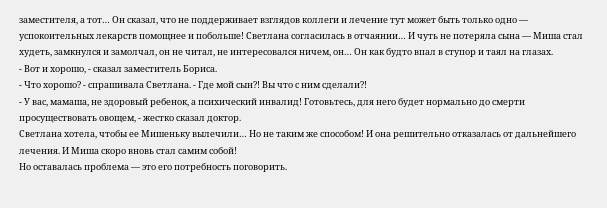заместителя, а тот… Он сказал, что не поддерживает взглядов коллеги и лечение тут может быть только одно — успокоительных лекарств помощнее и побольше! Светлана согласилась в отчаянии… И чуть не потеряла сына — Миша стал худеть, замкнулся и замолчал, он не читал, не интересовался ничем, он… Он как будто впал в ступор и таял на глазах.
- Вот и хорошо, - сказал заместитель Бориса.
- Что хорошо? - спрашивала Светлана. - Где мой сын?! Вы что с ним сделали?!
- У вас, мамаша, не здоровый ребенок, а психический инвалид! Готовьтесь, для него будет нормально до смерти просуществовать овощем, - жестко сказал доктор.
Светлана хотела, чтобы ее Мишеньку вылечили… Но не таким же способом! И она решительно отказалась от дальнейшего лечения. И Миша скоро вновь стал самим собой!
Но оставалась проблема — это его потребность поговорить.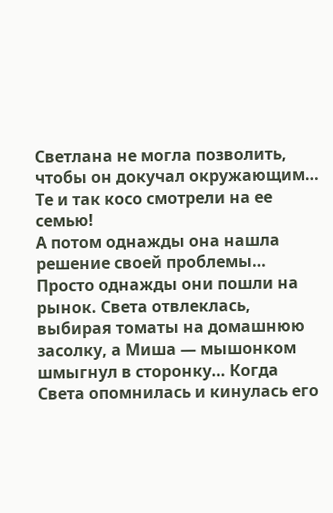Светлана не могла позволить, чтобы он докучал окружающим… Те и так косо смотрели на ее семью!
А потом однажды она нашла решение своей проблемы… Просто однажды они пошли на рынок. Света отвлеклась, выбирая томаты на домашнюю засолку, а Миша — мышонком шмыгнул в сторонку… Когда Света опомнилась и кинулась его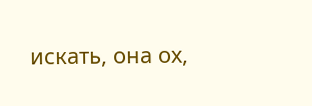искать, она ох,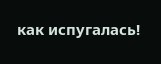как испугалась!